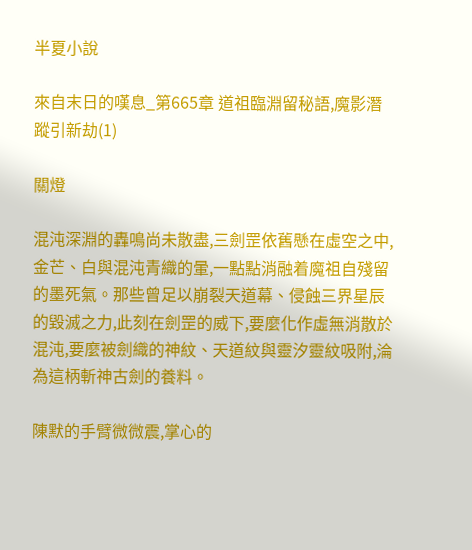半夏小說

來自末日的嘆息_第665章 道祖臨淵留秘語,魔影潛蹤引新劫(1)

關燈

混沌深淵的轟鳴尚未散盡,三劍罡依舊懸在虛空之中,金芒、白與混沌青織的暈,一點點消融着魔祖自殘留的墨死氣。那些曾足以崩裂天道幕、侵蝕三界星辰的毀滅之力,此刻在劍罡的威下,要麼化作虛無消散於混沌,要麼被劍織的神紋、天道紋與靈汐靈紋吸附,淪為這柄斬神古劍的養料。

陳默的手臂微微震,掌心的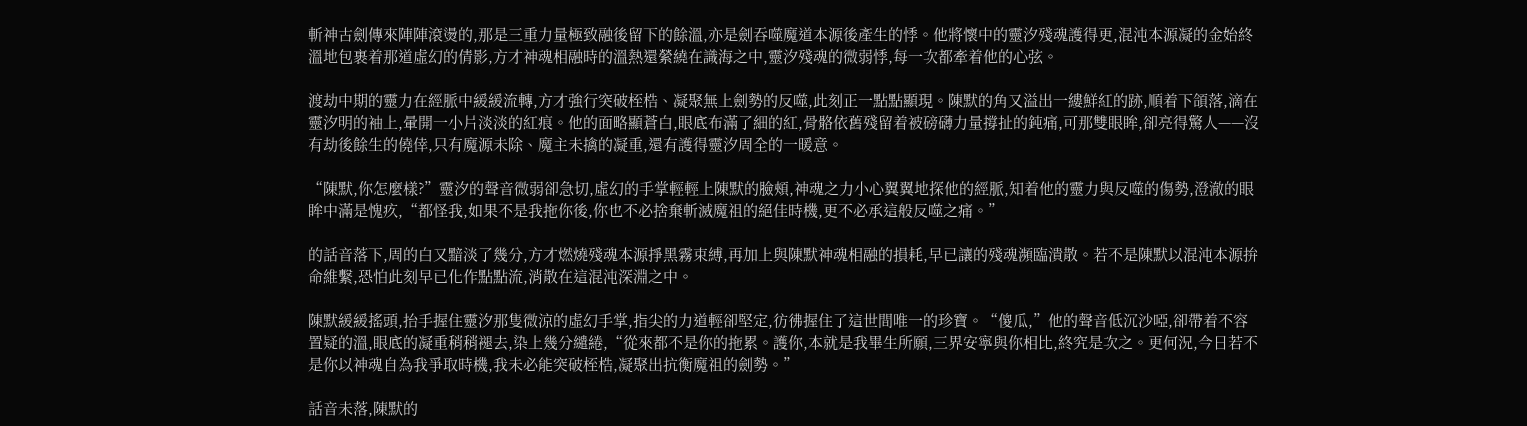斬神古劍傳來陣陣滾燙的,那是三重力量極致融後留下的餘溫,亦是劍吞噬魔道本源後產生的悸。他將懷中的靈汐殘魂護得更,混沌本源凝的金始終溫地包裹着那道虛幻的倩影,方才神魂相融時的溫熱還縈繞在識海之中,靈汐殘魂的微弱悸,每一次都牽着他的心弦。

渡劫中期的靈力在經脈中緩緩流轉,方才強行突破桎梏、凝聚無上劍勢的反噬,此刻正一點點顯現。陳默的角又溢出一縷鮮紅的跡,順着下頜落,滴在靈汐明的袖上,暈開一小片淡淡的紅痕。他的面略顯蒼白,眼底布滿了細的紅,骨骼依舊殘留着被磅礴力量撐扯的鈍痛,可那雙眼眸,卻亮得驚人——沒有劫後餘生的僥倖,只有魔源未除、魔主未擒的凝重,還有護得靈汐周全的一暖意。

“陳默,你怎麼樣?”靈汐的聲音微弱卻急切,虛幻的手掌輕輕上陳默的臉頰,神魂之力小心翼翼地探他的經脈,知着他的靈力與反噬的傷勢,澄澈的眼眸中滿是愧疚,“都怪我,如果不是我拖你後,你也不必捨棄斬滅魔祖的絕佳時機,更不必承這般反噬之痛。”

的話音落下,周的白又黯淡了幾分,方才燃燒殘魂本源掙黑霧束縛,再加上與陳默神魂相融的損耗,早已讓的殘魂瀕臨潰散。若不是陳默以混沌本源拚命維繫,恐怕此刻早已化作點點流,消散在這混沌深淵之中。

陳默緩緩搖頭,抬手握住靈汐那隻微涼的虛幻手掌,指尖的力道輕卻堅定,彷彿握住了這世間唯一的珍寶。“傻瓜,”他的聲音低沉沙啞,卻帶着不容置疑的溫,眼底的凝重稍稍褪去,染上幾分繾綣,“從來都不是你的拖累。護你,本就是我畢生所願,三界安寧與你相比,終究是次之。更何況,今日若不是你以神魂自為我爭取時機,我未必能突破桎梏,凝聚出抗衡魔祖的劍勢。”

話音未落,陳默的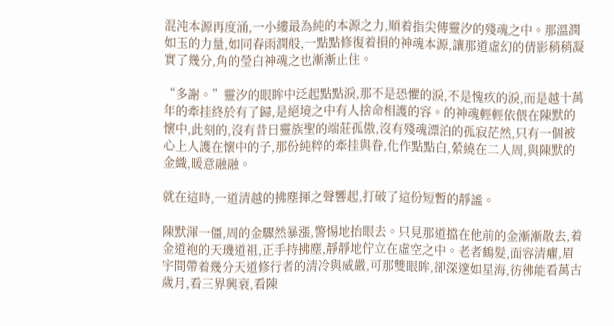混沌本源再度涌,一小縷最為純的本源之力,順着指尖傳靈汐的殘魂之中。那溫潤如玉的力量,如同春雨潤般,一點點修復着損的神魂本源,讓那道虛幻的倩影稍稍凝實了幾分,角的瑩白神魂之也漸漸止住。

“多謝。”靈汐的眼眸中泛起點點淚,那不是恐懼的淚,不是愧疚的淚,而是越十萬年的牽挂終於有了歸,是絕境之中有人捨命相護的容。的神魂輕輕依偎在陳默的懷中,此刻的,沒有昔日靈族聖的端莊孤傲,沒有殘魂漂泊的孤寂茫然,只有一個被心上人護在懷中的子,那份純粹的牽挂與眷,化作點點白,縈繞在二人周,與陳默的金織,暖意融融。

就在這時,一道清越的拂塵揮之聲響起,打破了這份短暫的靜謐。

陳默渾一僵,周的金驟然暴漲,警惕地抬眼去。只見那道擋在他前的金漸漸散去,着金道袍的天璣道祖,正手持拂塵,靜靜地佇立在虛空之中。老者鶴髮,面容清癯,眉宇間帶着幾分天道修行者的清冷與威嚴,可那雙眼眸,卻深邃如星海,彷彿能看萬古歲月,看三界興衰,看陳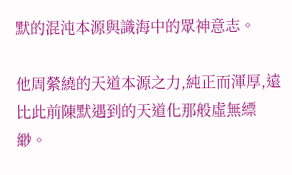默的混沌本源與識海中的眾神意志。

他周縈繞的天道本源之力,純正而渾厚,遠比此前陳默遇到的天道化那般虛無縹緲。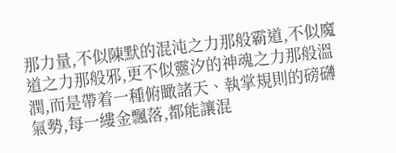那力量,不似陳默的混沌之力那般霸道,不似魔道之力那般邪,更不似靈汐的神魂之力那般溫潤,而是帶着一種俯瞰諸天、執掌規則的磅礴氣勢,每一縷金飄落,都能讓混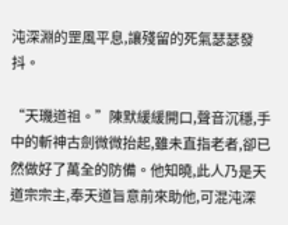沌深淵的罡風平息,讓殘留的死氣瑟瑟發抖。

“天璣道祖。”陳默緩緩開口,聲音沉穩,手中的斬神古劍微微抬起,雖未直指老者,卻已然做好了萬全的防備。他知曉,此人乃是天道宗宗主,奉天道旨意前來助他,可混沌深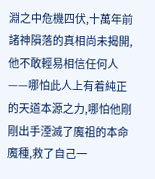淵之中危機四伏,十萬年前諸神隕落的真相尚未揭開,他不敢輕易相信任何人——哪怕此人上有着純正的天道本源之力,哪怕他剛剛出手湮滅了魔祖的本命魔種,救了自己一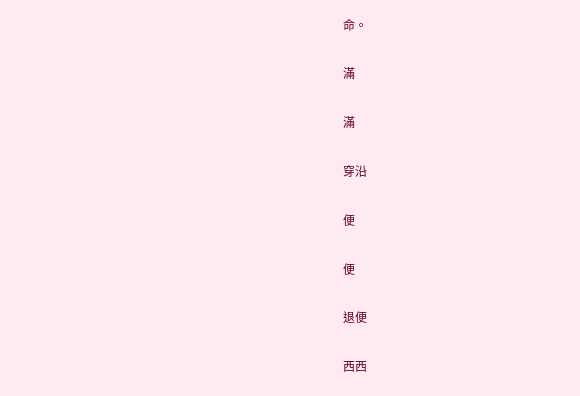命。

滿

滿

穿沿

便

便

退便

西西